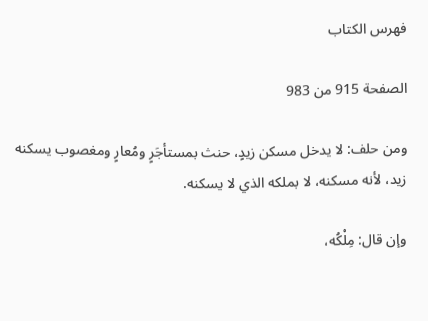فهرس الكتاب

الصفحة 915 من 983

ومن حلف: لا يدخل مسكن زيدٍ، حنث بمستأجَرٍ ومُعارٍ ومغصوب يسكنه زيد، لأنه مسكنه، لا بملكه الذي لا يسكنه.

وإن قال: مِلْكُه،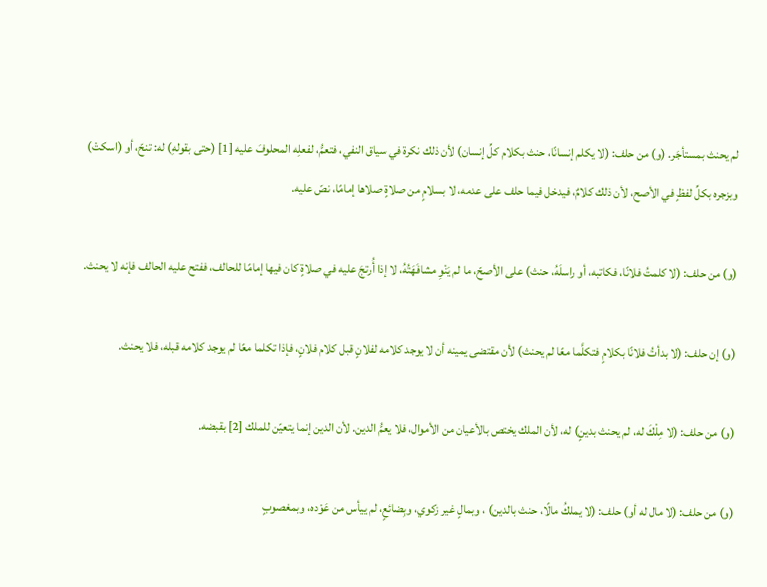لم يحنث بمستأجَر. (و) من حلف: (لا يكلم إنسانًا، حنث بكلام كلِّ إنسان) لأن ذلك نكرة في سياق النفي، فتعمُّ، لفعلِه المحلوفَ عليه [1] (حتى بقولهِ) له: تنحّ، أو (اسكتْ) وبزجره بكلِّ لفظٍ في الأصح، لأن ذلك كلامٌ، فيدخل فيما حلف على عدمه، لا بسلامٍ من صلاةٍ صلاها إمامًا، نصّ عليه.

(و) من حلف: (لا كلمتُ فلانًا، فكاتبه، أو راسلَهُ، حنث) على الأصحّ، ما لم يَنْوِ مشافَهَتُهُ، لا إذا أُرتجَ عليه في صلاةٍ كان فيها إمامًا للحالف، ففتح عليه الحالف فإنه لا يحنث.

(و) إن حلف: (لا بدأتُ فلانًا بكلامٍ فتكلَّما معًا لم يحنث) لأن مقتضى يمينه أن لا يوجد كلامه لفلانٍ قبل كلام فلانٍ، فإذا تكلما معًا لم يوجد كلامه قبله، فلا يحنث.

(و) من حلف: (لا مِلْكَ له، لم يحنث بدينٍ) له، لأن الملك يختص بالأعيان من الأموال، فلا يعمُّ الدين. لأن الدين إنما يتعيّن للملك [2] بقبضه.

(و) من حلف: (لا مال له أو) حلف: (لا يملكُ مالًا، حنث بالدين) ، وبمالٍ غير زكوي، وبِضائعٍ، لم ييأس من عَوْده، وبمغصوبٍ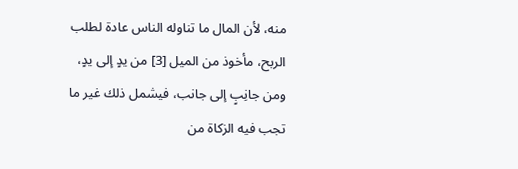منه، لأن المال ما تناوله الناس عادة لطلب الربح، مأخوذ من الميل [3] من يدٍ إلى يدٍ، ومن جانِبٍ إلى جانب، فيشمل ذلك غير ما تجب فيه الزكاة من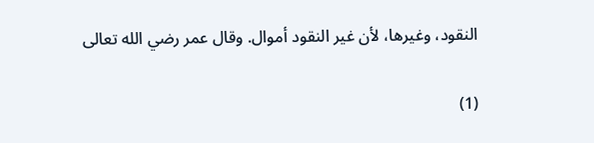النقود، وغيرها، لأن غير النقود أموال. وقال عمر رضي الله تعالى

(1)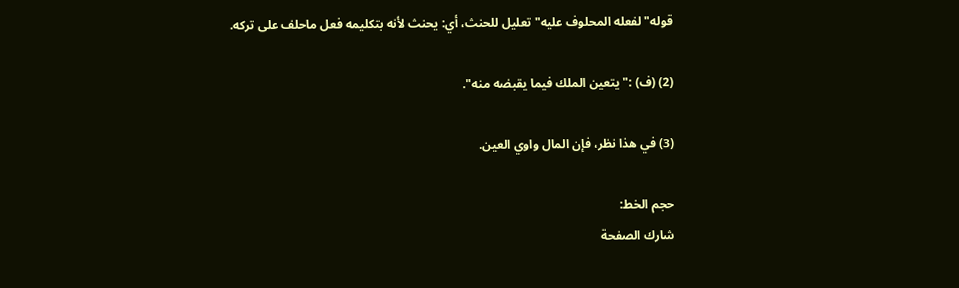قوله"لفعله المحلوف عليه"تعليل للحنث، أي: يحنث لأنه بتكليمه فعل ماحلف على تركه.

(2) (ف) :"يتعين الملك فيما يقبضه منه".

(3) في هذا نظر، فإن المال واوي العين.

حجم الخط:
شارك الصفحة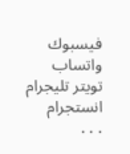فيسبوك واتساب تويتر تليجرام انستجرام
. . .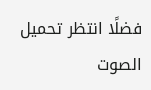فضلًا انتظر تحميل الصوت